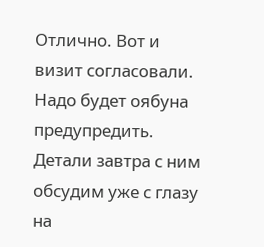Отлично. Вот и визит согласовали. Надо будет оябуна предупредить. Детали завтра с ним обсудим уже с глазу на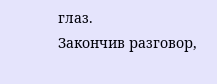глаз.
Закончив разговор,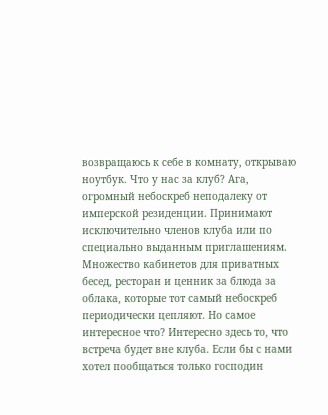возвращаюсь к себе в комнату, открываю ноутбук. Что у нас за клуб? Ага, огромный небоскреб неподалеку от имперской резиденции. Принимают исключительно членов клуба или по специально выданным приглашениям. Множество кабинетов для приватных бесед, ресторан и ценник за блюда за облака, которые тот самый небоскреб периодически цепляют. Но самое интересное что? Интересно здесь то, что встреча будет вне клуба. Если бы с нами хотел пообщаться только господин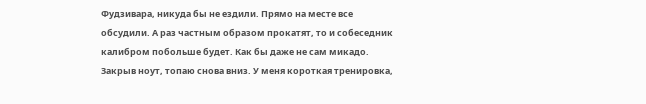Фудзивара, никуда бы не ездили. Прямо на месте все обсудили. А раз частным образом прокатят, то и собеседник калибром побольше будет. Как бы даже не сам микадо.
Закрыв ноут, топаю снова вниз. У меня короткая тренировка,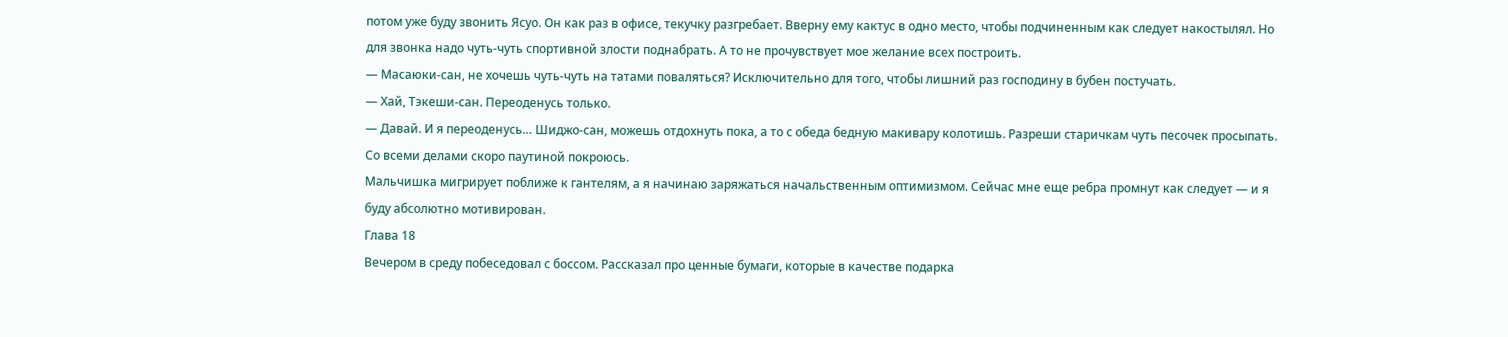потом уже буду звонить Ясуо. Он как раз в офисе, текучку разгребает. Вверну ему кактус в одно место, чтобы подчиненным как следует накостылял. Но для звонка надо чуть-чуть спортивной злости поднабрать. А то не прочувствует мое желание всех построить.
— Масаюки-сан, не хочешь чуть-чуть на татами поваляться? Исключительно для того, чтобы лишний раз господину в бубен постучать.
— Хай, Тэкеши-сан. Переоденусь только.
— Давай. И я переоденусь… Шиджо-сан, можешь отдохнуть пока, а то с обеда бедную макивару колотишь. Разреши старичкам чуть песочек просыпать. Со всеми делами скоро паутиной покроюсь.
Мальчишка мигрирует поближе к гантелям, а я начинаю заряжаться начальственным оптимизмом. Сейчас мне еще ребра промнут как следует — и я буду абсолютно мотивирован.
Глава 18
Вечером в среду побеседовал с боссом. Рассказал про ценные бумаги, которые в качестве подарка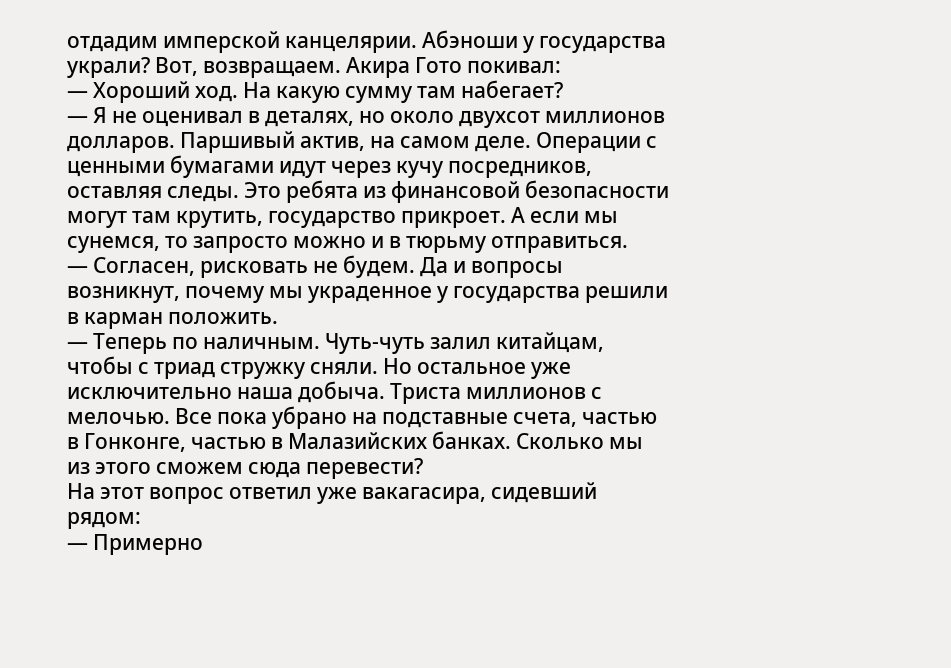отдадим имперской канцелярии. Абэноши у государства украли? Вот, возвращаем. Акира Гото покивал:
— Хороший ход. На какую сумму там набегает?
— Я не оценивал в деталях, но около двухсот миллионов долларов. Паршивый актив, на самом деле. Операции с ценными бумагами идут через кучу посредников, оставляя следы. Это ребята из финансовой безопасности могут там крутить, государство прикроет. А если мы сунемся, то запросто можно и в тюрьму отправиться.
— Согласен, рисковать не будем. Да и вопросы возникнут, почему мы украденное у государства решили в карман положить.
— Теперь по наличным. Чуть-чуть залил китайцам, чтобы с триад стружку сняли. Но остальное уже исключительно наша добыча. Триста миллионов с мелочью. Все пока убрано на подставные счета, частью в Гонконге, частью в Малазийских банках. Сколько мы из этого сможем сюда перевести?
На этот вопрос ответил уже вакагасира, сидевший рядом:
— Примерно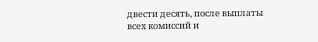двести десять, после выплаты всех комиссий и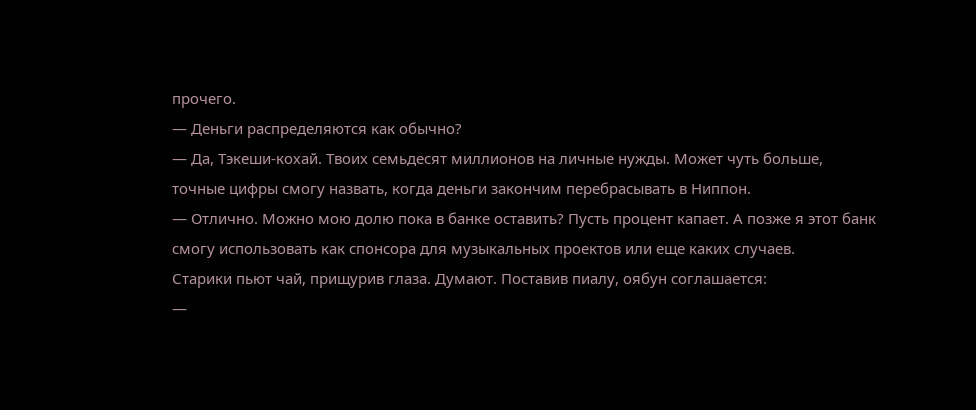прочего.
— Деньги распределяются как обычно?
— Да, Тэкеши-кохай. Твоих семьдесят миллионов на личные нужды. Может чуть больше, точные цифры смогу назвать, когда деньги закончим перебрасывать в Ниппон.
— Отлично. Можно мою долю пока в банке оставить? Пусть процент капает. А позже я этот банк смогу использовать как спонсора для музыкальных проектов или еще каких случаев.
Старики пьют чай, прищурив глаза. Думают. Поставив пиалу, оябун соглашается:
—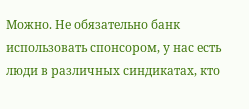Можно. Не обязательно банк использовать спонсором, у нас есть люди в различных синдикатах, кто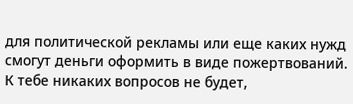для политической рекламы или еще каких нужд смогут деньги оформить в виде пожертвований. К тебе никаких вопросов не будет,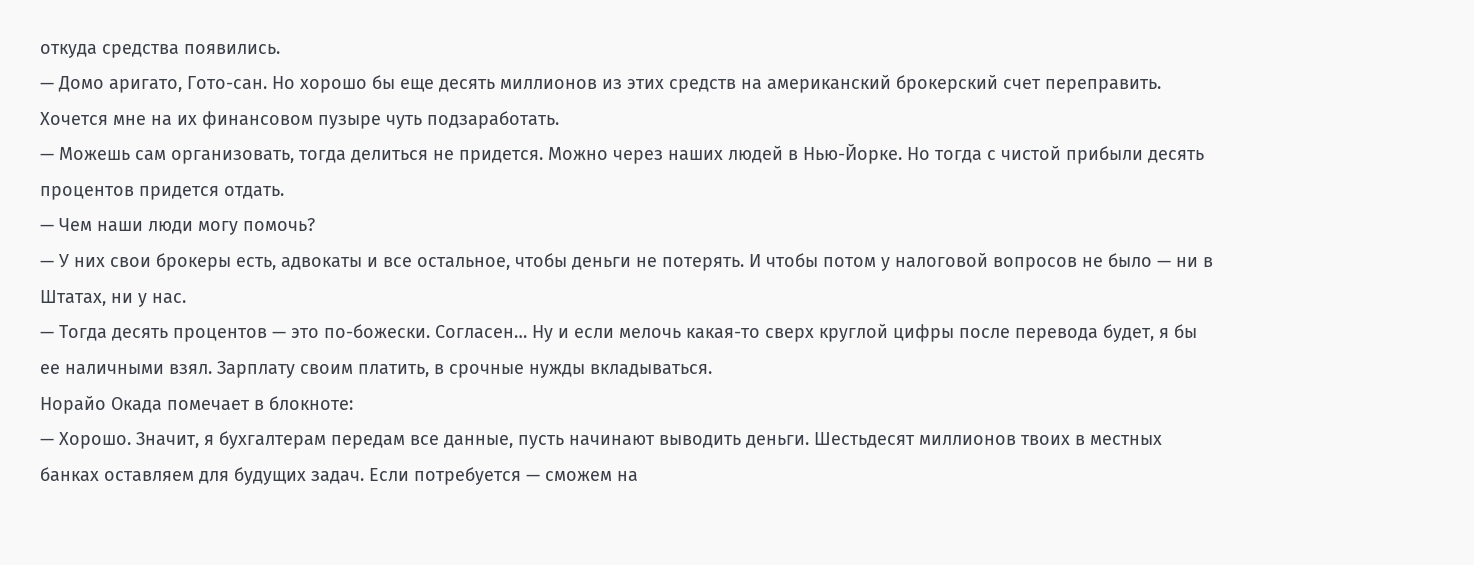откуда средства появились.
— Домо аригато, Гото-сан. Но хорошо бы еще десять миллионов из этих средств на американский брокерский счет переправить. Хочется мне на их финансовом пузыре чуть подзаработать.
— Можешь сам организовать, тогда делиться не придется. Можно через наших людей в Нью-Йорке. Но тогда с чистой прибыли десять процентов придется отдать.
— Чем наши люди могу помочь?
— У них свои брокеры есть, адвокаты и все остальное, чтобы деньги не потерять. И чтобы потом у налоговой вопросов не было — ни в Штатах, ни у нас.
— Тогда десять процентов — это по-божески. Согласен… Ну и если мелочь какая-то сверх круглой цифры после перевода будет, я бы ее наличными взял. Зарплату своим платить, в срочные нужды вкладываться.
Норайо Окада помечает в блокноте:
— Хорошо. Значит, я бухгалтерам передам все данные, пусть начинают выводить деньги. Шестьдесят миллионов твоих в местных банках оставляем для будущих задач. Если потребуется — сможем на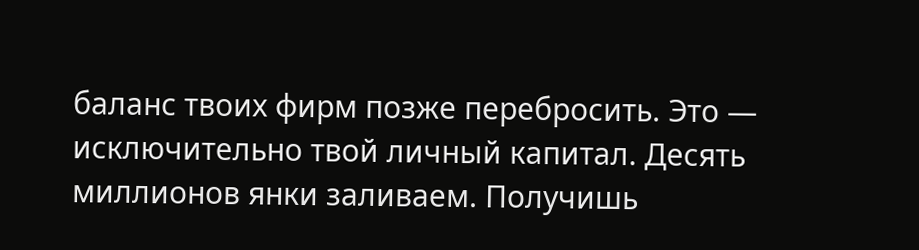баланс твоих фирм позже перебросить. Это — исключительно твой личный капитал. Десять миллионов янки заливаем. Получишь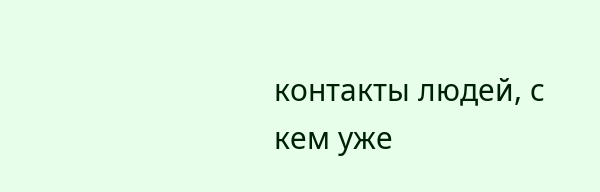контакты людей, с кем уже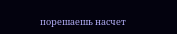порешаешь насчет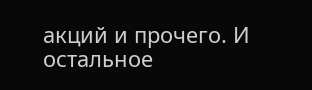акций и прочего. И остальное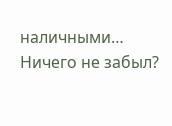наличными… Ничего не забыл?